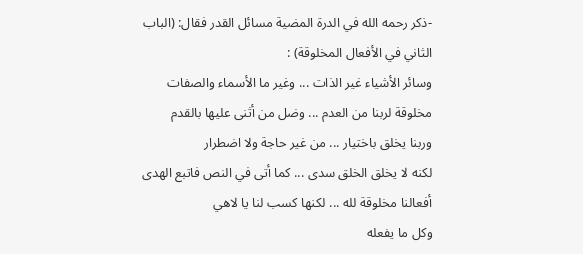-ذكر رحمه الله في الدرة المضية مسائل القدر فقال: (الباب الثاني في الأفعال المخلوقة) :
وسائر الأشياء غير الذات ... وغير ما الأسماء والصفات
مخلوقة لربنا من العدم ... وضل من أثنى عليها بالقدم
وربنا يخلق باختيار ... من غير حاجة ولا اضطرار
لكنه لا يخلق الخلق سدى ... كما أتى في النص فاتبع الهدى
أفعالنا مخلوقة لله ... لكنها كسب لنا يا لاهي
وكل ما يفعله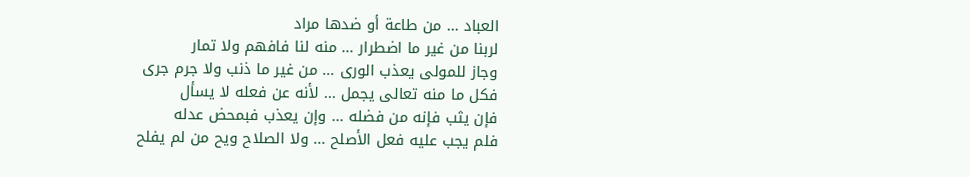العباد ... من طاعة أو ضدها مراد
لربنا من غير ما اضطرار ... منه لنا فافهم ولا تمار
وجاز للمولى يعذب الورى ... من غير ما ذنب ولا جرم جرى
فكل ما منه تعالى يجمل ... لأنه عن فعله لا يسأل
فإن يثب فإنه من فضله ... وإن يعذب فبمحض عدله
فلم يجب عليه فعل الأصلح ... ولا الصلاح ويح من لم يفلح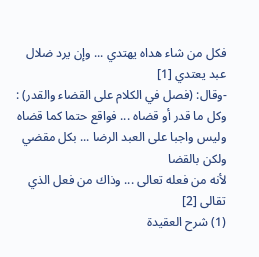فكل من شاء هداه يهتدي ... وإن يرد ضلال عبد يعتدي [1]
-وقال: (فصل في الكلام على القضاء والقدر) :
وكل ما قدر أو قضاه ... فواقع حتما كما قضاه
وليس واجبا على العبد الرضا ... بكل مقضي ولكن بالقضا
لأنه من فعله تعالى ... وذاك من فعل الذي تقالى [2]
(1) شرح العقيدة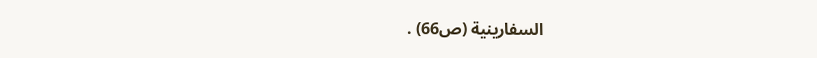السفارينية (ص66) .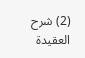(2) شرح العقيدة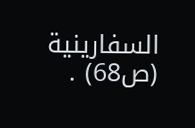السفارينية (ص68) .